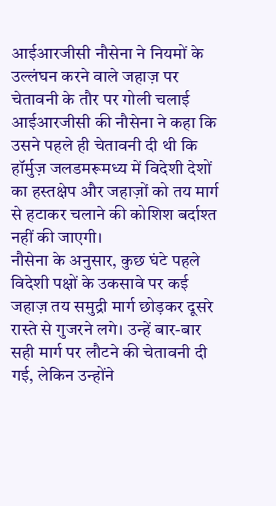आईआरजीसी नौसेना ने नियमों के उल्लंघन करने वाले जहाज़ पर चेतावनी के तौर पर गोली चलाई
आईआरजीसी की नौसेना ने कहा कि उसने पहले ही चेतावनी दी थी कि हॉर्मुज़ जलडमरूमध्य में विदेशी देशों का हस्तक्षेप और जहाज़ों को तय मार्ग से हटाकर चलाने की कोशिश बर्दाश्त नहीं की जाएगी।
नौसेना के अनुसार, कुछ घंटे पहले विदेशी पक्षों के उकसावे पर कई जहाज़ तय समुद्री मार्ग छोड़कर दूसरे रास्ते से गुजरने लगे। उन्हें बार-बार सही मार्ग पर लौटने की चेतावनी दी गई, लेकिन उन्होंने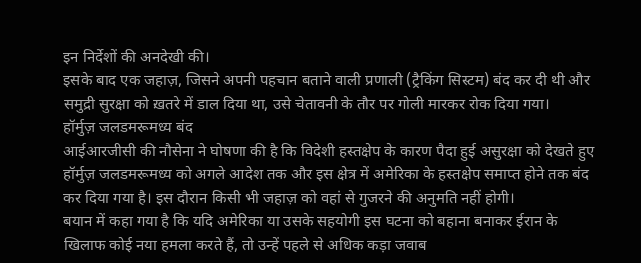इन निर्देशों की अनदेखी की।
इसके बाद एक जहाज़, जिसने अपनी पहचान बताने वाली प्रणाली (ट्रैकिंग सिस्टम) बंद कर दी थी और समुद्री सुरक्षा को ख़तरे में डाल दिया था, उसे चेतावनी के तौर पर गोली मारकर रोक दिया गया।
हॉर्मुज़ जलडमरूमध्य बंद
आईआरजीसी की नौसेना ने घोषणा की है कि विदेशी हस्तक्षेप के कारण पैदा हुई असुरक्षा को देखते हुए हॉर्मुज़ जलडमरूमध्य को अगले आदेश तक और इस क्षेत्र में अमेरिका के हस्तक्षेप समाप्त होने तक बंद कर दिया गया है। इस दौरान किसी भी जहाज़ को वहां से गुजरने की अनुमति नहीं होगी।
बयान में कहा गया है कि यदि अमेरिका या उसके सहयोगी इस घटना को बहाना बनाकर ईरान के खिलाफ कोई नया हमला करते हैं, तो उन्हें पहले से अधिक कड़ा जवाब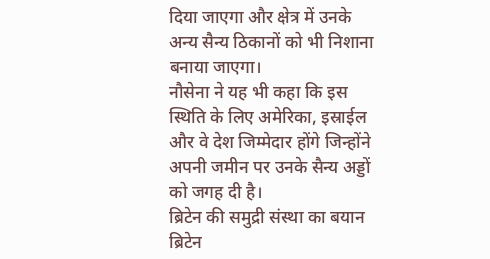दिया जाएगा और क्षेत्र में उनके अन्य सैन्य ठिकानों को भी निशाना बनाया जाएगा।
नौसेना ने यह भी कहा कि इस स्थिति के लिए अमेरिका, इस्राईल और वे देश जिम्मेदार होंगे जिन्होंने अपनी जमीन पर उनके सैन्य अड्डों को जगह दी है।
ब्रिटेन की समुद्री संस्था का बयान
ब्रिटेन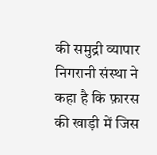की समुद्री व्यापार निगरानी संस्था ने कहा है कि फ़ारस की खाड़ी में जिस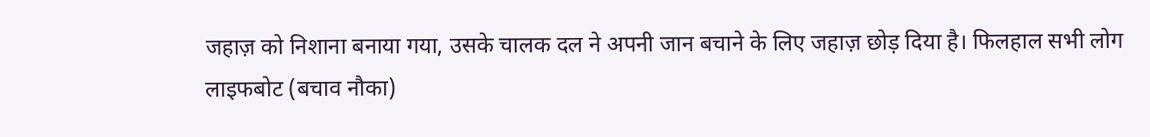जहाज़ को निशाना बनाया गया, उसके चालक दल ने अपनी जान बचाने के लिए जहाज़ छोड़ दिया है। फिलहाल सभी लोग लाइफबोट (बचाव नौका)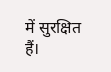में सुरक्षित हैं।